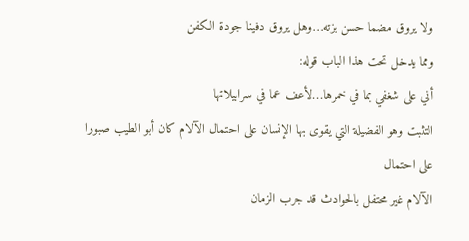ولا يروق مضما حسن بزته…وهل يروق دفينا جودة الكفن
ومما يدخل تحت هذا الباب قوله:
أني على شغفي بما في خمرها…لأعف عما في سرابيلاتها
التثبت وهو الفضيلة التي يقوى بها الإنسان على احتمال الآلام كان أبو الطيب صبورا على احتمال
الآلام غير محتفل بالحوادث قد جرب الزمان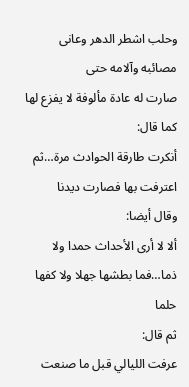وحلب اشطر الدهر وعانى مصائبه وآلامه حتى
صارت له عادة مألوفة لا يفزع لها كما قال:
أنكرت طارقة الحوادث مرة…ثم اعترفت بها فصارت ديدنا
وقال أيضا:
ألا لا أرى الأحداث حمدا ولا ذما…فما بطشها جهلا ولا كفها حلما
ثم قال:
عرفت الليالي قبل ما صنعت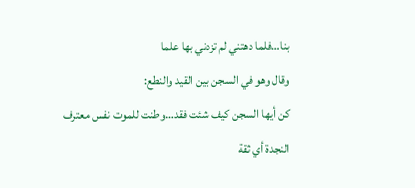بنا…فلما دهتني لم تزدني بها علما
وقال وهو في السجن بين القيد والنطع:
كن أيها السجن كيف شئت فقد…وطنت للموت نفس معترف
النجدة أي ثقة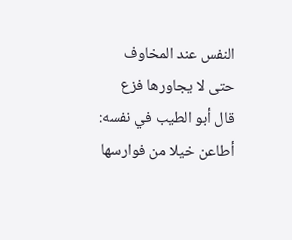النفس عند المخاوف حتى لا يجاورها فزع قال أبو الطيب في نفسه:
أطاعن خيلا من فوارسها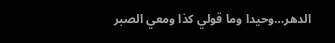الدهر…وحيدا وما قولي كذا ومعي الصبر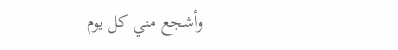وأشجع مني كل يوم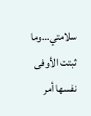سلامتي…وما ثبتت الأوفى نفسها أمر